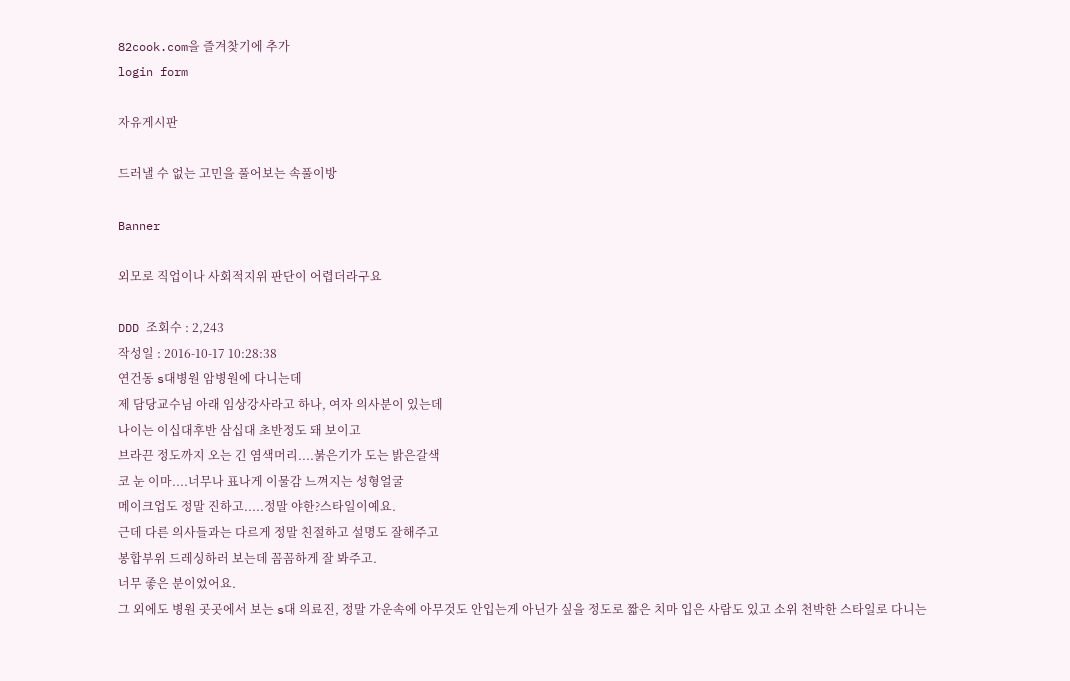82cook.com을 즐겨찾기에 추가
login form

자유게시판

드러낼 수 없는 고민을 풀어보는 속풀이방

Banner

외모로 직업이나 사회적지위 판단이 어렵더라구요

DDD 조회수 : 2,243
작성일 : 2016-10-17 10:28:38
연건동 s대병원 암병원에 다니는데
제 담당교수님 아래 임상강사라고 하나, 여자 의사분이 있는데
나이는 이십대후반 삼십대 초반정도 돼 보이고
브라끈 정도까지 오는 긴 염색머리....붉은기가 도는 밝은갈색
코 눈 이마....너무나 표나게 이물감 느껴지는 성형얼굴
메이크업도 정말 진하고.....정말 야한?스타일이예요.
근데 다른 의사들과는 다르게 정말 친절하고 설명도 잘해주고
봉합부위 드레싱하러 보는데 꼼꼼하게 잘 봐주고.
너무 좋은 분이었어요.
그 외에도 병원 곳곳에서 보는 s대 의료진, 정말 가운속에 아무것도 안입는게 아닌가 싶을 정도로 짧은 치마 입은 사람도 있고 소위 천박한 스타일로 다니는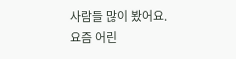사람들 많이 봤어요. 요즘 어린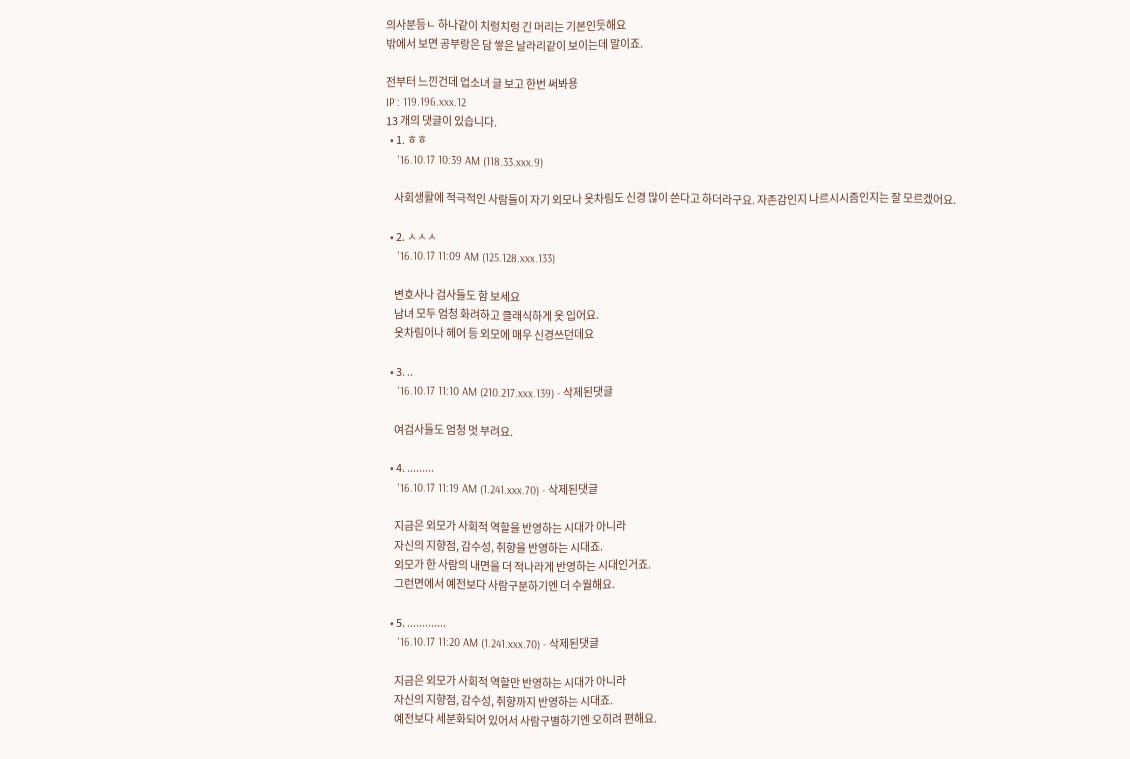의사분등ㄴ 하나같이 치렁치렁 긴 머리는 기본인듯해요
밖에서 보면 공부랑은 담 쌓은 날라리같이 보이는데 말이죠.

전부터 느낀건데 업소녀 글 보고 한번 써봐용
IP : 119.196.xxx.12
13 개의 댓글이 있습니다.
  • 1. ㅎㅎ
    '16.10.17 10:39 AM (118.33.xxx.9)

    사회생활에 적극적인 사람들이 자기 외모나 옷차림도 신경 많이 쓴다고 하더라구요. 자존감인지 나르시시즘인지는 잘 모르겠어요.

  • 2. ㅅㅅㅅ
    '16.10.17 11:09 AM (125.128.xxx.133)

    변호사나 검사들도 함 보세요
    남녀 모두 엄청 화려하고 클래식하게 옷 입어요.
    옷차림이나 헤어 등 외모에 매우 신경쓰던데요

  • 3. ..
    '16.10.17 11:10 AM (210.217.xxx.139) - 삭제된댓글

    여검사들도 엄청 멋 부려요.

  • 4. .........
    '16.10.17 11:19 AM (1.241.xxx.70) - 삭제된댓글

    지금은 외모가 사회적 역할을 반영하는 시대가 아니라
    자신의 지향점, 감수성, 취향을 반영하는 시대죠.
    외모가 한 사람의 내면을 더 적나라게 반영하는 시대인거죠.
    그런면에서 예전보다 사람구분하기엔 더 수월해요.

  • 5. .............
    '16.10.17 11:20 AM (1.241.xxx.70) - 삭제된댓글

    지금은 외모가 사회적 역할만 반영하는 시대가 아니라
    자신의 지향점, 감수성, 취향까지 반영하는 시대죠.
    예전보다 세분화되어 있어서 사람구별하기엔 오히려 편해요.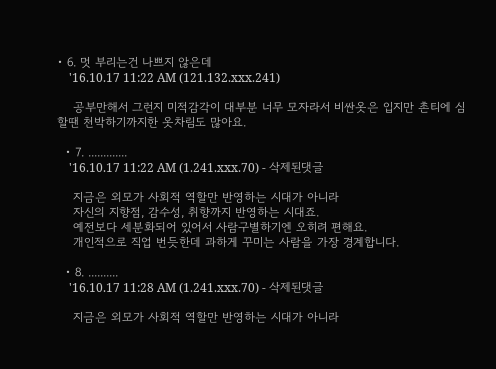• 6. 멋 부리는건 나쁘지 않은데
    '16.10.17 11:22 AM (121.132.xxx.241)

    공부만해서 그런지 미적감각이 대부분 너무 모자라서 비싼옷은 입지만 촌티에 심할땐 천박하기까지한 옷차림도 많아요.

  • 7. .............
    '16.10.17 11:22 AM (1.241.xxx.70) - 삭제된댓글

    지금은 외모가 사회적 역할만 반영하는 시대가 아니라
    자신의 지향점, 감수성, 취향까지 반영하는 시대죠.
    예전보다 세분화되어 있어서 사람구별하기엔 오히려 편해요.
    개인적으로 직업 번듯한데 과하게 꾸미는 사람을 가장 경계합니다.

  • 8. ..........
    '16.10.17 11:28 AM (1.241.xxx.70) - 삭제된댓글

    지금은 외모가 사회적 역할만 반영하는 시대가 아니라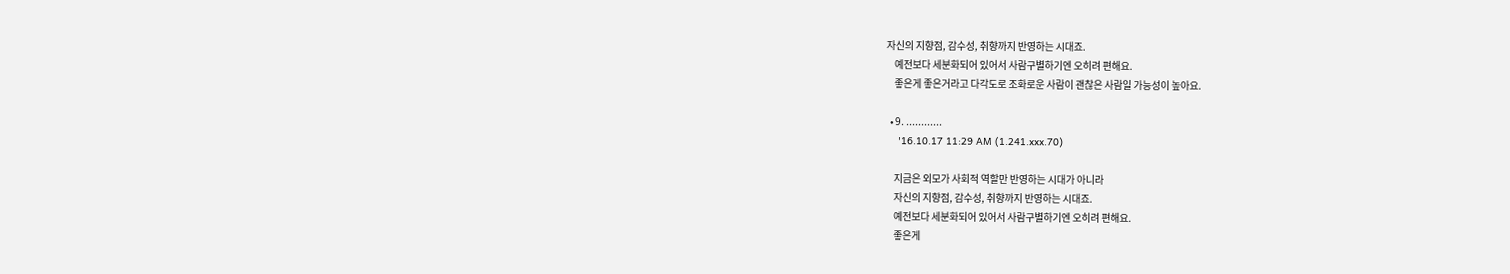자신의 지향점, 감수성, 취향까지 반영하는 시대죠.
    예전보다 세분화되어 있어서 사람구별하기엔 오히려 편해요.
    좋은게 좋은거라고 다각도로 조화로운 사람이 괜찮은 사람일 가능성이 높아요.

  • 9. ............
    '16.10.17 11:29 AM (1.241.xxx.70)

    지금은 외모가 사회적 역할만 반영하는 시대가 아니라
    자신의 지향점, 감수성, 취향까지 반영하는 시대죠.
    예전보다 세분화되어 있어서 사람구별하기엔 오히려 편해요.
    좋은게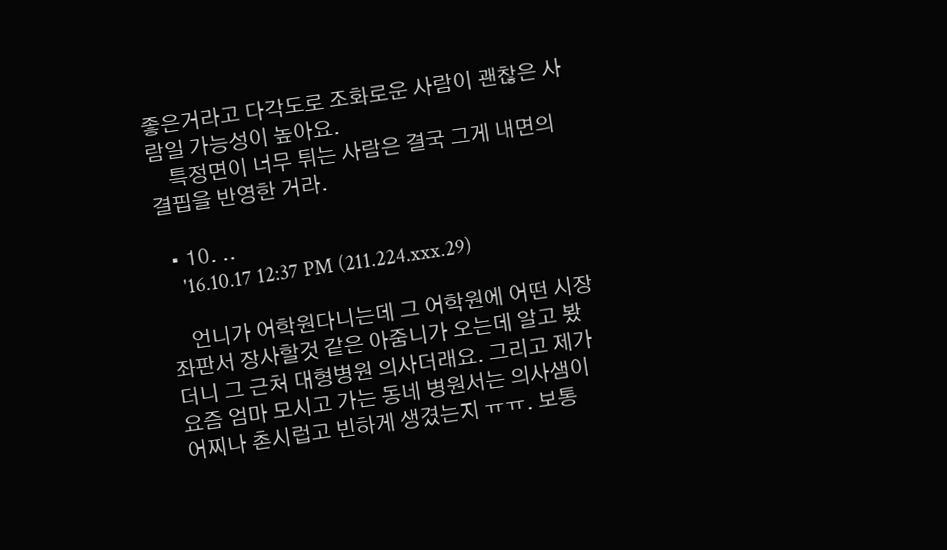좋은거라고 다각도로 조화로운 사람이 괜찮은 사람일 가능성이 높아요.
    특정면이 너무 튀는 사람은 결국 그게 내면의 결핍을 반영한 거라.

  • 10. ..
    '16.10.17 12:37 PM (211.224.xxx.29)

    언니가 어학원다니는데 그 어학원에 어떤 시장 좌판서 장사할것 같은 아줌니가 오는데 알고 봤더니 그 근처 대형병원 의사더래요. 그리고 제가 요즘 엄마 모시고 가는 동네 병원서는 의사샘이 어찌나 촌시럽고 빈하게 생겼는지 ㅠㅠ. 보통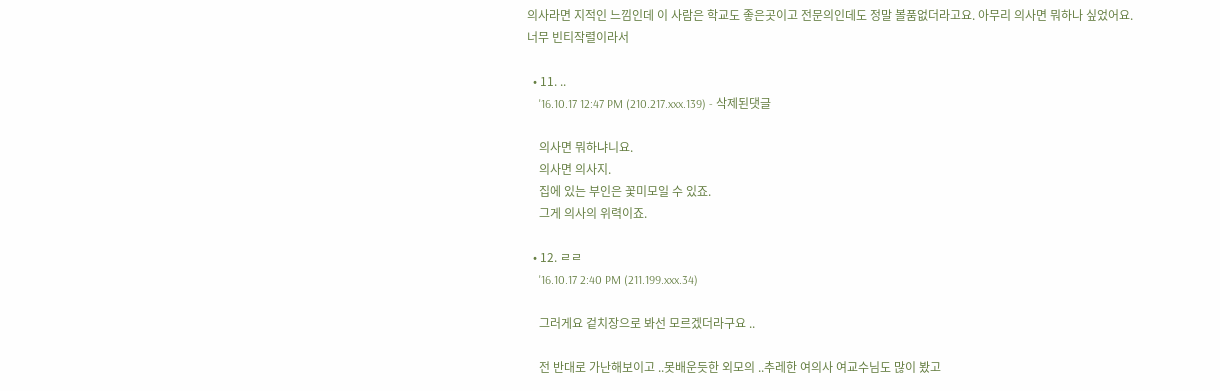의사라면 지적인 느낌인데 이 사람은 학교도 좋은곳이고 전문의인데도 정말 볼품없더라고요. 아무리 의사면 뭐하나 싶었어요. 너무 빈티작렬이라서

  • 11. ..
    '16.10.17 12:47 PM (210.217.xxx.139) - 삭제된댓글

    의사면 뭐하냐니요.
    의사면 의사지.
    집에 있는 부인은 꽃미모일 수 있죠.
    그게 의사의 위력이죠.

  • 12. ㄹㄹ
    '16.10.17 2:40 PM (211.199.xxx.34)

    그러게요 겉치장으로 봐선 모르겠더라구요 ..

    전 반대로 가난해보이고 ..못배운듯한 외모의 ..추레한 여의사 여교수님도 많이 봤고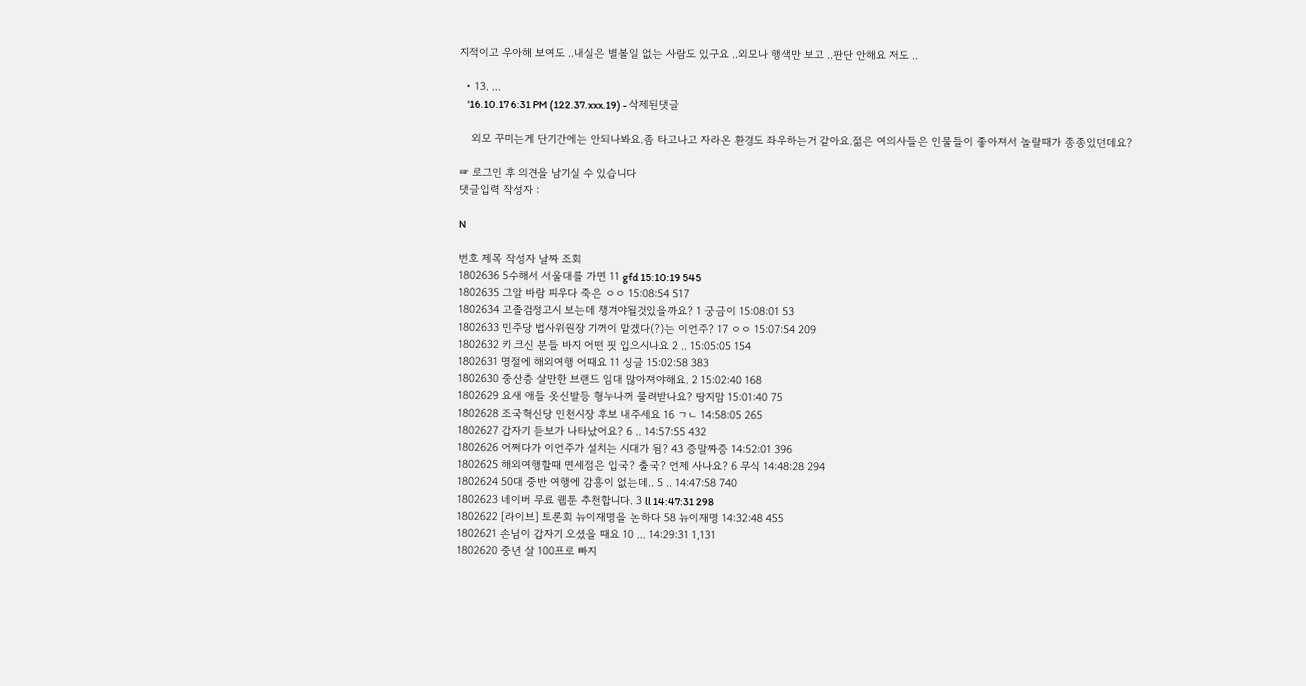지적이고 우아해 보여도 ..내실은 별볼일 없는 사람도 있구요 ..외모나 행색만 보고 ..판단 안해요 저도 ..

  • 13. ...
    '16.10.17 6:31 PM (122.37.xxx.19) - 삭제된댓글

    외모 꾸미는게 단기간에는 안되나봐요.좀 타고나고 자라온 환경도 좌우하는거 같아요.젊은 여의사들은 인물들이 좋아져서 놀랄때가 종종있던데요?

☞ 로그인 후 의견을 남기실 수 있습니다
댓글입력 작성자 :

N

번호 제목 작성자 날짜 조회
1802636 5수해서 서울대를 가면 11 gfd 15:10:19 545
1802635 그알 바람 피우다 죽은 ㅇㅇ 15:08:54 517
1802634 고졸검정고시 보는데 챙겨야될것있을까요? 1 궁금이 15:08:01 53
1802633 민주당 법사위원장 기꺼이 맡겠다(?)는 이언주? 17 ㅇㅇ 15:07:54 209
1802632 키 크신 분들 바지 어떤 핏 입으시나요 2 .. 15:05:05 154
1802631 명절에 해외여행 어때요 11 싱글 15:02:58 383
1802630 중산층 살만한 브랜드 임대 많아져야해요. 2 15:02:40 168
1802629 요새 애들 옷신발등 형누나꺼 물려받나요? 땅지맘 15:01:40 75
1802628 조국혁신당 인천시장 후보 내주세요 16 ㄱㄴ 14:58:05 265
1802627 갑자기 듣보가 나타났어요? 6 .. 14:57:55 432
1802626 어쩌다가 이언주가 설치는 시대가 됨? 43 증말짜증 14:52:01 396
1802625 해외여행할때 면세점은 입국? 출국? 언제 사나요? 6 무식 14:48:28 294
1802624 50대 중반 여행에 감흥이 없는데.. 5 .. 14:47:58 740
1802623 네이버 무료 웹툰 추천합니다. 3 ll 14:47:31 298
1802622 [라이브] 토론회 뉴이재명을 논하다 58 뉴이재명 14:32:48 455
1802621 손님이 갑자기 오셨을 때요 10 ... 14:29:31 1,131
1802620 중년 살 100프로 빠지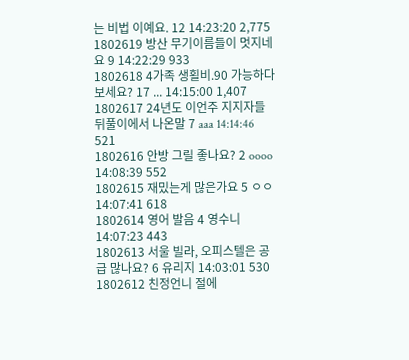는 비법 이예요. 12 14:23:20 2,775
1802619 방산 무기이름들이 멋지네요 9 14:22:29 933
1802618 4가족 생횔비.90 가능하다보세요? 17 ... 14:15:00 1,407
1802617 24년도 이언주 지지자들 뒤풀이에서 나온말 7 aaa 14:14:46 521
1802616 안방 그릴 좋나요? 2 oooo 14:08:39 552
1802615 재밌는게 많은가요 5 ㅇㅇ 14:07:41 618
1802614 영어 발음 4 영수니 14:07:23 443
1802613 서울 빌라, 오피스텔은 공급 많나요? 6 유리지 14:03:01 530
1802612 친정언니 절에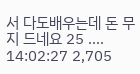서 다도배우는데 돈 무지 드네요 25 .... 14:02:27 2,705